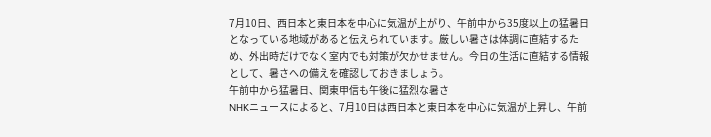7月10日、西日本と東日本を中心に気温が上がり、午前中から35度以上の猛暑日となっている地域があると伝えられています。厳しい暑さは体調に直結するため、外出時だけでなく室内でも対策が欠かせません。今日の生活に直結する情報として、暑さへの備えを確認しておきましょう。
午前中から猛暑日、関東甲信も午後に猛烈な暑さ
NHKニュースによると、7月10日は西日本と東日本を中心に気温が上昇し、午前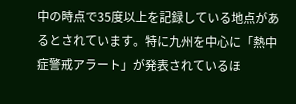中の時点で35度以上を記録している地点があるとされています。特に九州を中心に「熱中症警戒アラート」が発表されているほ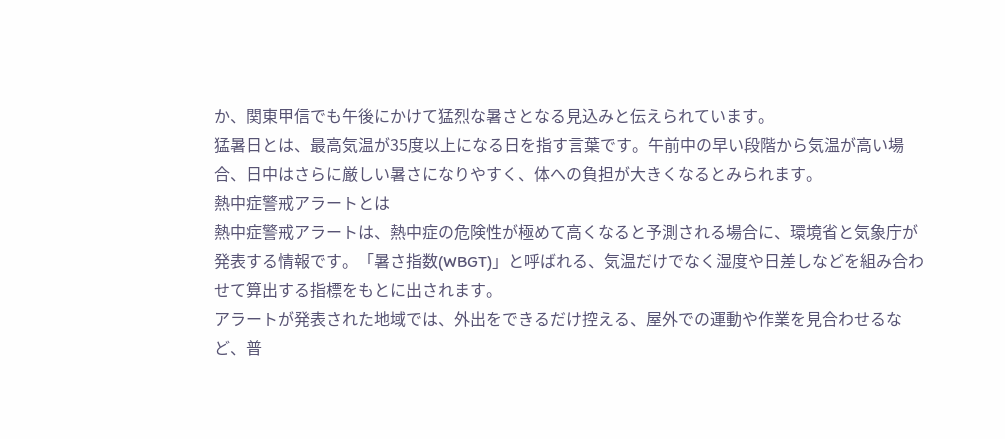か、関東甲信でも午後にかけて猛烈な暑さとなる見込みと伝えられています。
猛暑日とは、最高気温が35度以上になる日を指す言葉です。午前中の早い段階から気温が高い場合、日中はさらに厳しい暑さになりやすく、体への負担が大きくなるとみられます。
熱中症警戒アラートとは
熱中症警戒アラートは、熱中症の危険性が極めて高くなると予測される場合に、環境省と気象庁が発表する情報です。「暑さ指数(WBGT)」と呼ばれる、気温だけでなく湿度や日差しなどを組み合わせて算出する指標をもとに出されます。
アラートが発表された地域では、外出をできるだけ控える、屋外での運動や作業を見合わせるなど、普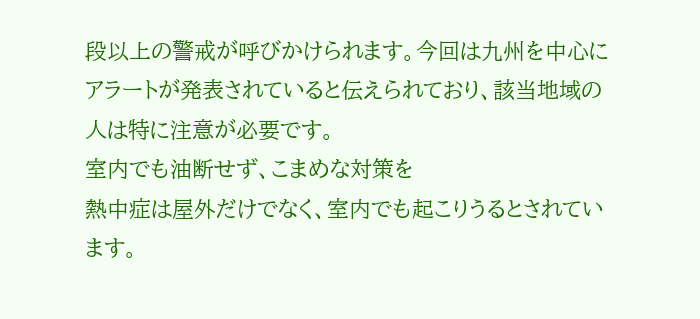段以上の警戒が呼びかけられます。今回は九州を中心にアラートが発表されていると伝えられており、該当地域の人は特に注意が必要です。
室内でも油断せず、こまめな対策を
熱中症は屋外だけでなく、室内でも起こりうるとされています。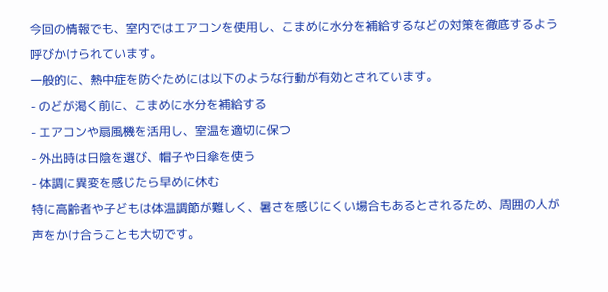今回の情報でも、室内ではエアコンを使用し、こまめに水分を補給するなどの対策を徹底するよう呼びかけられています。
一般的に、熱中症を防ぐためには以下のような行動が有効とされています。
- のどが渇く前に、こまめに水分を補給する
- エアコンや扇風機を活用し、室温を適切に保つ
- 外出時は日陰を選び、帽子や日傘を使う
- 体調に異変を感じたら早めに休む
特に高齢者や子どもは体温調節が難しく、暑さを感じにくい場合もあるとされるため、周囲の人が声をかけ合うことも大切です。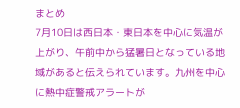まとめ
7月10日は西日本・東日本を中心に気温が上がり、午前中から猛暑日となっている地域があると伝えられています。九州を中心に熱中症警戒アラートが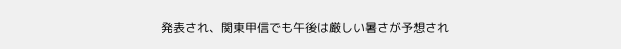発表され、関東甲信でも午後は厳しい暑さが予想され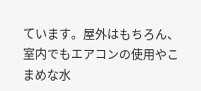ています。屋外はもちろん、室内でもエアコンの使用やこまめな水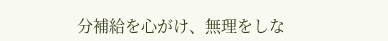分補給を心がけ、無理をしな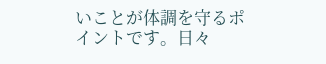いことが体調を守るポイントです。日々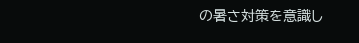の暑さ対策を意識し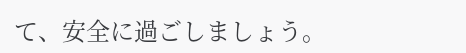て、安全に過ごしましょう。